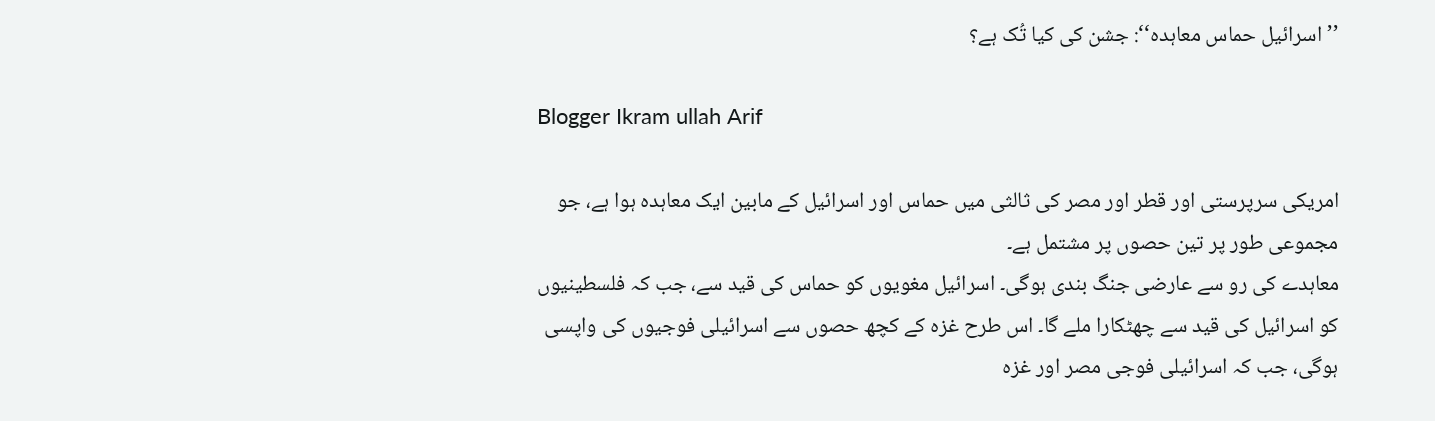’’اسرائیل حماس معاہدہ‘‘: جشن کی کیا تُک ہے؟

Blogger Ikram ullah Arif

امریکی سرپرستی اور قطر اور مصر کی ثالثی میں حماس اور اسرائیل کے مابین ایک معاہدہ ہوا ہے، جو مجموعی طور پر تین حصوں پر مشتمل ہے۔
معاہدے کی رو سے عارضی جنگ بندی ہوگی۔ اسرائیل مغویوں کو حماس کی قید سے، جب کہ فلسطینیوں کو اسرائیل کی قید سے چھٹکارا ملے گا۔ اس طرح غزہ کے کچھ حصوں سے اسرائیلی فوجیوں کی واپسی ہوگی، جب کہ اسرائیلی فوجی مصر اور غزہ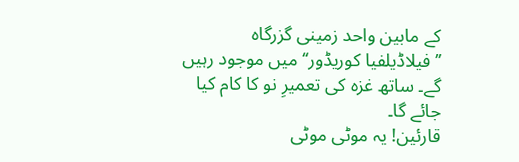کے مابین واحد زمینی گزرگاہ ’’فیلاڈیلفیا کوریڈور‘‘ میں موجود رہیں گے۔ ساتھ غزہ کی تعمیرِ نو کا کام کیا جائے گا۔
قارئین! یہ موٹی موٹی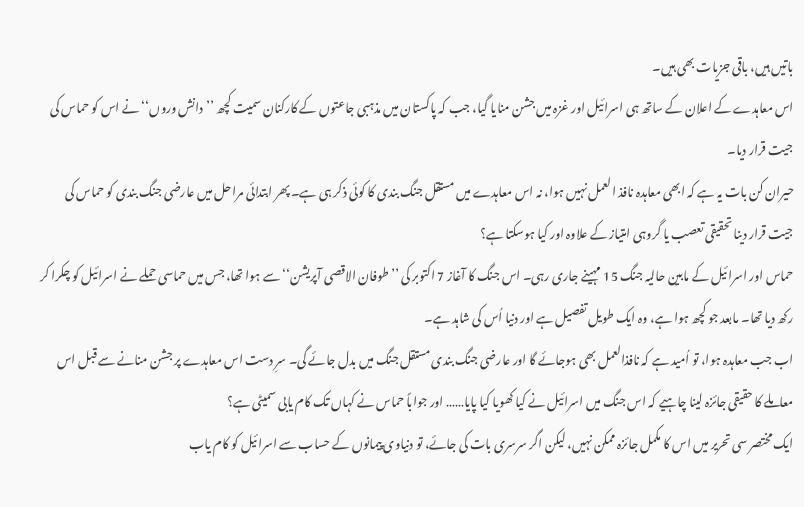باتیں ہیں، باقی جزیات بھی ہیں۔
اس معاہدے کے اعلان کے ساتھ ہی اسرائیل اور غزہ میں جشن منایا گیا، جب کہ پاکستان میں مذہبی جاعتوں کے کارکنان سمیت کچھ ’’دانش وروں‘‘ نے اس کو حماس کی جیت قرار دیا۔
حیران کن بات یہ ہے کہ ابھی معاہدہ نافذ العمل نہیں ہوا، نہ اس معاہدے میں مستقل جنگ بندی کا کوئی ذکر ہی ہے۔ پھر ابتدائی مراحل میں عارضی جنگ بندی کو حماس کی جیت قرار دینا تحقیقی تعصب یا گروہی امتیاز کے علاوہ اور کیا ہوسکتا ہے؟
حماس اور اسرائیل کے مابین حالیہ جنگ 15 مہینے جاری رہی۔ اس جنگ کا آغاز 7 اکتوبر کی ’’طوفان الاقصی آپریشن‘‘ سے ہوا تھا، جس میں حماسی حملے نے اسرائیل کو چکرا کر رکھ دیا تھا۔ مابعد جو کچھ ہوا ہے، وہ ایک طویل تفصیل ہے اور دنیا اُس کی شاہد ہے۔
اب جب معاہدہ ہوا، تو اُمید ہے کہ نافذالعمل بھی ہوجائے گا اور عارضی جنگ بندی مستقل جنگ میں بدل جائے گی۔ سرِ دست اس معاہدے پر جشن منانے سے قبل اس معاملے کا حقیقی جائزہ لینا چاہیے کہ اس جنگ میں اسرائیل نے کیا کھویا کیا پایا…… اور جواباً حماس نے کہاں تک کام یابی سمیٹی ہے؟
ایک مختصر سی تحریر میں اس کا مکمل جائزہ ممکن نہیں، لیکن اگر سرسری بات کی جائے، تو دنیاوی پیمانوں کے حساب سے اسرائیل کو کام یاب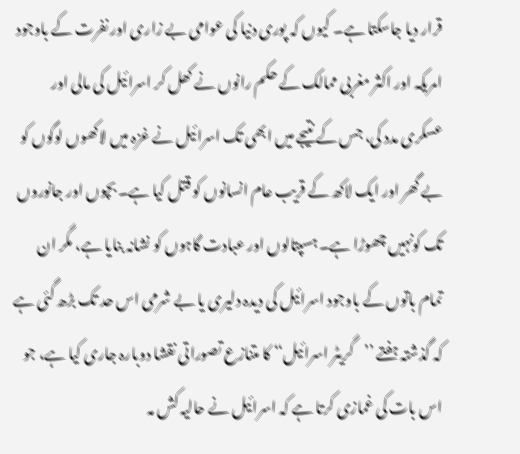قرار دیا جاسکتا ہے۔ کیوں کہ پوری دنیا کی عوامی بے زاری اور نفرت کے باوجود امریکہ اور اکثر مغربی ممالک کے حکم رانوں نے کھل کر اسرائیل کی مالی اور عسکری مدد کی، جس کے نتیجے میں ابھی تک اسرائیل نے غزہ میں لاکھوں لوگوں کو بے گھر اور ایک لاکھ کے قریب عام انسانوں کو قتل کیا ہے۔ بچوں اور جانوروں تک کونہیں چھوڑا ہے۔ ہسپتالوں اور عبادت گاہوں کو نشانہ بنایا ہے، مگر ان تمام باتوں کے باوجود اسرائیل کی دیدہ دلیری یا بے شرمی اس حد تک بڑھ گئی ہے کہ گذشتہ ہفتے ’’گریٹر اسرائیل‘‘ کا متنازع تصوراتی نقشا دوبارہ جاری کیا ہے، جو اس بات کی غمازی کرتا ہے کہ اسرائیل نے حالیہ کش مہ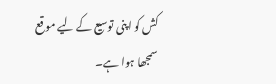کش کو اپنی توسیع کے لیے موقع سمجھا ہوا ہے۔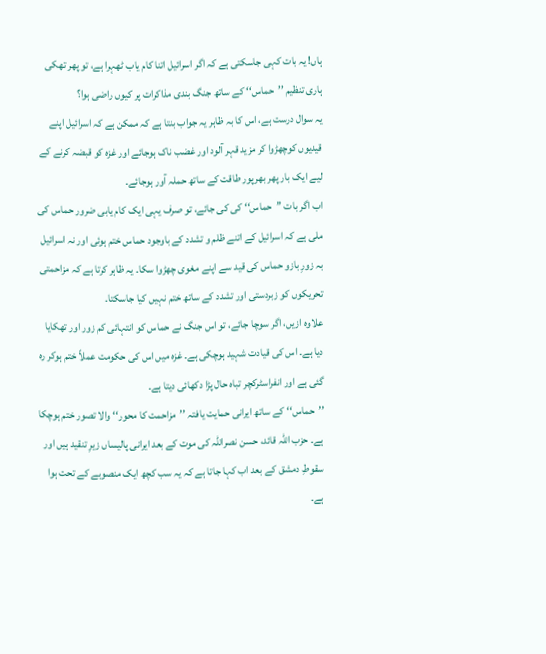ہاں! یہ بات کہی جاسکتی ہے کہ اگر اسرائیل اتنا کام یاب ٹھہرا ہے، تو پھر تھکی ہاری تنظیم ’’حماس‘‘ کے ساتھ جنگ بندی مذاکرات پر کیوں راضی ہوا؟
یہ سوال درست ہے، اس کا بہ ظاہر یہ جواب بنتا ہے کہ ممکن ہے کہ اسرائیل اپنے قیدیوں کوچھڑوا کر مزید قہر آلود اور غضب ناک ہوجائے اور غزہ کو قبضہ کرنے کے لیے ایک بار پھر بھرپور طاقت کے ساتھ حملہ آور ہوجائے۔
اب اگر بات ’’حماس‘‘ کی کی جائے، تو صرف یہی ایک کام یابی ضرور حماس کی ملی ہے کہ اسرائیل کے اتنے ظلم و تشدد کے باوجود حماس ختم ہوئی اور نہ اسرائیل بہ زورِ بازو حماس کی قید سے اپنے مغوی چھڑوا سکا۔ یہ ظاہر کرتا ہے کہ مزاحمتی تحریکوں کو زبردستی اور تشدد کے ساتھ ختم نہیں کیا جاسکتا۔
علاوہ ازیں، اگر سوچا جائے، تو اس جنگ نے حماس کو انتہائی کم زور اور تھکایا دیا ہے۔ اس کی قیادت شہید ہوچکی ہے۔ غزہ میں اس کی حکومت عملاً ختم ہوکر رہ گئی ہے اور انفراسٹرکچر تباہ حال پڑا دکھائی دیتا ہے۔
’’حماس‘‘ کے ساتھ ایرانی حمایت یافتہ ’’مزاحمت کا محور‘‘ والا تصور ختم ہوچکا ہے۔ حزب اللہ قائد، حسن نصراللہ کی موت کے بعد ایرانی پالیساں زیرِ تنقید ہیں اور سقوطِ دمشق کے بعد اب کہا جاتا ہے کہ یہ سب کچھ ایک منصوبے کے تحت ہوا ہے۔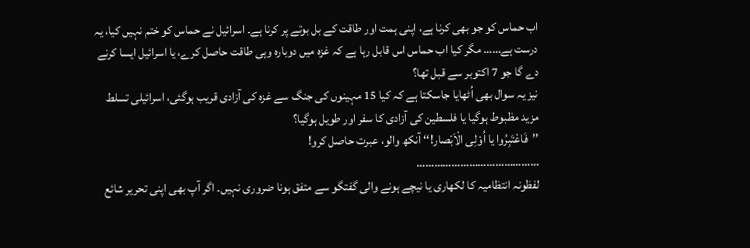اب حماس کو جو بھی کرنا ہے، اپنی ہمت اور طاقت کے بل بوتے پر کرنا ہے۔ اسرائیل نے حماس کو ختم نہیں کیا، یہ درست ہے…… مگر کیا اب حماس اس قابل رہا ہے کہ غزہ میں دوبارہ وہی طاقت حاصل کرے، یا اسرائیل ایسا کرنے دے گا جو 7 اکتوبر سے قبل تھا؟
نیز یہ سوال بھی اُٹھایا جاسکتا ہے کہ کیا 15 مہینوں کی جنگ سے غزہ کی آزادی قریب ہوگئی، اسرائیلی تسلط مزید مظبوط ہوگیا یا فلسطین کی آزادی کا سفر اور طویل ہوگیا؟
’’فَاعْتَبِرُوا یا اُوْلِی الْاَبْصار!‘‘ آنکھ والو، عبرت حاصل کرو!
……………………………………
لفظونہ انتظامیہ کا لکھاری یا نیچے ہونے والی گفتگو سے متفق ہونا ضروری نہیں۔ اگر آپ بھی اپنی تحریر شائع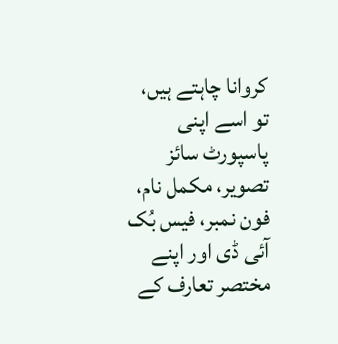کروانا چاہتے ہیں، تو اسے اپنی پاسپورٹ سائز تصویر، مکمل نام، فون نمبر، فیس بُک آئی ڈی اور اپنے مختصر تعارف کے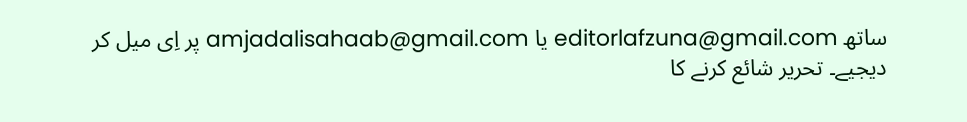ساتھ editorlafzuna@gmail.com یا amjadalisahaab@gmail.com پر اِی میل کر دیجیے۔ تحریر شائع کرنے کا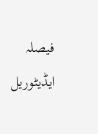فیصلہ ایڈیٹوریل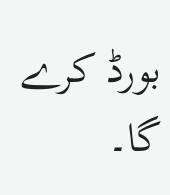بورڈ کرے گا۔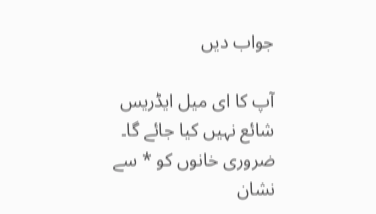جواب دیں

آپ کا ای میل ایڈریس شائع نہیں کیا جائے گا۔ ضروری خانوں کو * سے نشان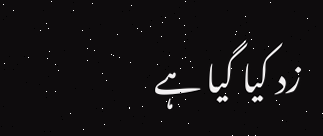زد کیا گیا ہے